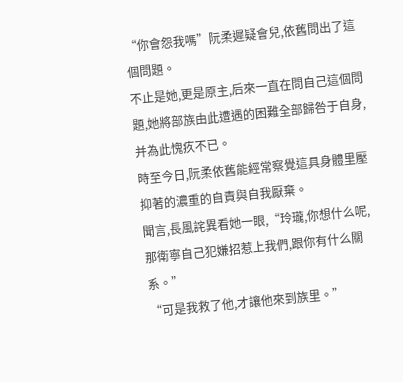“你會怨我嗎”阮柔遲疑會兒,依舊問出了這個問題。
不止是她,更是原主,后來一直在問自己這個問題,她將部族由此遭遇的困難全部歸咎于自身,并為此愧疚不已。
時至今日,阮柔依舊能經常察覺這具身體里壓抑著的濃重的自責與自我厭棄。
聞言,長風詫異看她一眼,“玲瓏,你想什么呢,那衛寧自己犯嫌招惹上我們,跟你有什么關系。”
“可是我救了他,才讓他來到族里。”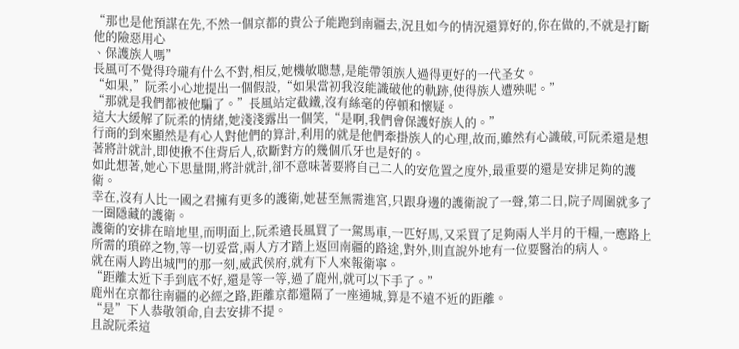“那也是他預謀在先,不然一個京都的貴公子能跑到南疆去,況且如今的情況還算好的,你在做的,不就是打斷他的險惡用心
、保護族人嗎”
長風可不覺得玲瓏有什么不對,相反,她機敏聰慧,是能帶領族人過得更好的一代圣女。
“如果,”阮柔小心地提出一個假設,“如果當初我沒能識破他的軌跡,使得族人遭殃呢。”
“那就是我們都被他騙了。”長風站定截鐵,沒有絲毫的停頓和懷疑。
這大大緩解了阮柔的情緒,她淺淺露出一個笑,“是啊,我們會保護好族人的。”
行商的到來顯然是有心人對他們的算計,利用的就是他們牽掛族人的心理,故而,雖然有心識破,可阮柔還是想著將計就計,即使揪不住背后人,砍斷對方的幾個爪牙也是好的。
如此想著,她心下思量開,將計就計,卻不意味著要將自己二人的安危置之度外,最重要的還是安排足夠的護衛。
幸在,沒有人比一國之君擁有更多的護衛,她甚至無需進宮,只跟身邊的護衛說了一聲,第二日,院子周圍就多了一圈隱藏的護衛。
護衛的安排在暗地里,而明面上,阮柔遣長風買了一駕馬車,一匹好馬,又采買了足夠兩人半月的干糧,一應路上所需的瑣碎之物,等一切妥當,兩人方才踏上返回南疆的路途,對外,則直說外地有一位要醫治的病人。
就在兩人跨出城門的那一刻,威武侯府,就有下人來報衛寧。
“距離太近下手到底不好,還是等一等,過了鹿州,就可以下手了。”
鹿州在京都往南疆的必經之路,距離京都還隔了一座通城,算是不遠不近的距離。
“是”下人恭敬領命,自去安排不提。
且說阮柔這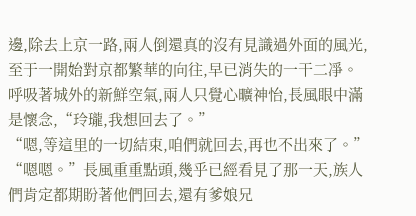邊,除去上京一路,兩人倒還真的沒有見識過外面的風光,至于一開始對京都繁華的向往,早已消失的一干二凈。
呼吸著城外的新鮮空氣,兩人只覺心曠神怡,長風眼中滿是懷念,“玲瓏,我想回去了。”
“嗯,等這里的一切結束,咱們就回去,再也不出來了。”
“嗯嗯。”長風重重點頭,幾乎已經看見了那一天,族人們肯定都期盼著他們回去,還有爹娘兄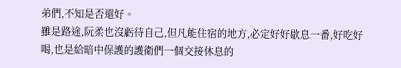弟們,不知是否還好。
雖是路途,阮柔也沒虧待自己,但凡能住宿的地方,必定好好歇息一番,好吃好喝,也是給暗中保護的護衛們一個交接休息的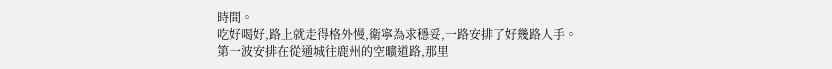時間。
吃好喝好,路上就走得格外慢,衛寧為求穩妥,一路安排了好幾路人手。
第一波安排在從通城往鹿州的空曠道路,那里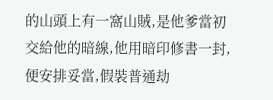的山頭上有一窩山賊,是他爹當初交給他的暗線,他用暗印修書一封,便安排妥當,假裝普通劫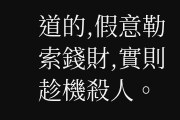道的,假意勒索錢財,實則趁機殺人。